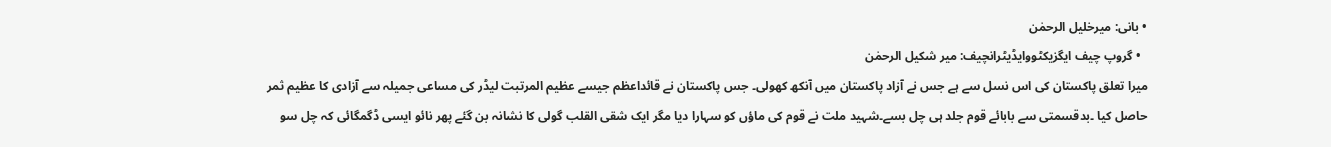• بانی: میرخلیل الرحمٰن
  • گروپ چیف ایگزیکٹووایڈیٹرانچیف: میر شکیل الرحمٰن
میرا تعلق پاکستان کی اس نسل سے ہے جس نے آزاد پاکستان میں آنکھ کھولی۔ جس پاکستان نے قائداعظم جیسے عظیم المرتبت لیڈر کی مساعی جمیلہ سے آزادی کا عظیم ثمر حاصل کیا ۔بدقسمتی سے بابائے قوم جلد ہی چل بسے۔شہید ملت نے قوم کی ماؤں کو سہارا دیا مگر ایک شقی القلب گولی کا نشانہ بن گئے پھر نائو ایسی ڈگمگائی کہ چل سو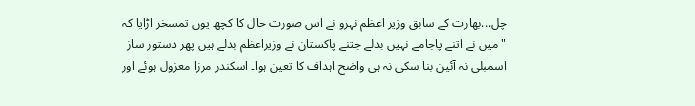چل...بھارت کے سابق وزیر اعظم نہرو نے اس صورت حال کا کچھ یوں تمسخر اڑایا کہ "میں نے اتنے پاجامے نہیں بدلے جتنے پاکستان نے وزیراعظم بدلے ہیں پھر دستور ساز اسمبلی نہ آئین بنا سکی نہ ہی واضح اہداف کا تعین ہوا۔ اسکندر مرزا معزول ہوئے اور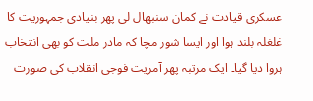عسکری قیادت نے کمان سنبھال لی پھر بنیادی جمہوریت کا غلغلہ بلند ہوا اور ایسا شور مچا کہ مادر ملت کو بھی انتخاب ہروا دیا گیا۔ ایک مرتبہ پھر آمریت فوجی انقلاب کی صورت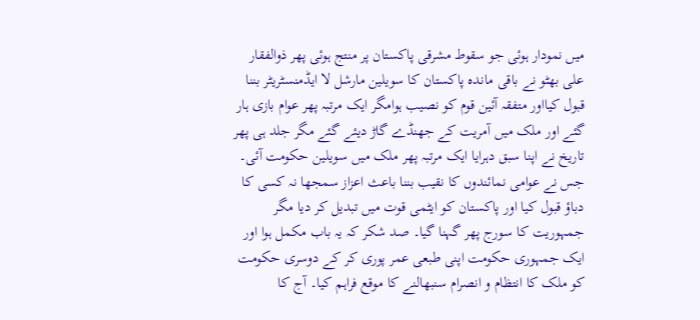میں نمودار ہوئی جو سقوط مشرقی پاکستان پر منتج ہوئی پھر ذوالفقار علی بھٹو نے باقی ماندہ پاکستان کا سویلین مارشل لا ایڈمنسٹریٹر بننا قبول کیااور متفقہ آئین قوم کو نصیب ہوامگر ایک مرتبہ پھر عوام بازی ہار گئے اور ملک میں آمریت کے جھنڈے گاڑ دیئے گئے مگر جلد ہی پھر تاریخ نے اپنا سبق دہرایا ایک مرتبہ پھر ملک میں سویلین حکومت آئی۔ جس نے عوامی نمائندوں کا نقیب بننا باعث اعزاز سمجھا نہ کسی کا دباؤ قبول کیا اور پاکستان کو ایٹمی قوت میں تبدیل کر دیا مگر جمہوریت کا سورج پھر گہنا گیا۔ صد شکر کہ یہ باب مکمل ہوا اور ایک جمہوری حکومت اپنی طبعی عمر پوری کر کے دوسری حکومت کو ملک کا انتظام و انصرام سنبھالنے کا موقع فراہم کیا۔ آج کا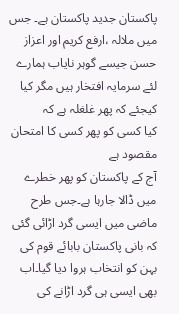پاکستان جدید پاکستان ہے۔ جس میں ملالہ ،ارفع کریم اور اعزاز حسن جیسے گوہر نایاب ہمارے لئے سرمایہ افتخار ہیں مگر کیا کیجئے کہ پھر غلغلہ ہے کہ
کیا کسی کو پھر کسی کا امتحان مقصود ہے
آج کے پاکستان کو پھر خطرے میں ڈالا جارہا ہے۔جس طرح ماضی میں ایسی گرد اڑائی گئی کہ بانی پاکستان بابائے قوم کی بہن کو انتخاب ہروا دیا گیا۔اب بھی ایسی ہی گرد اڑانے کی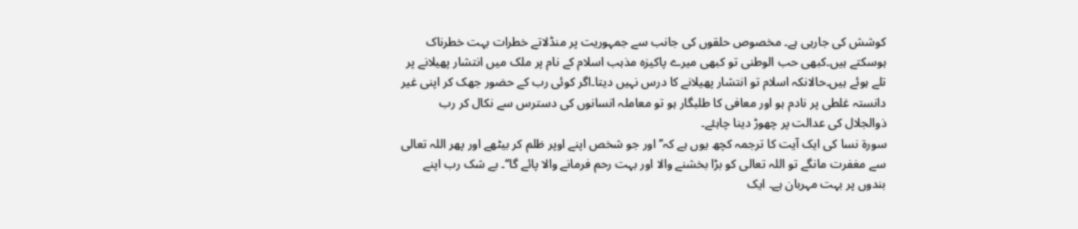کوشش کی جارہی ہے۔ مخصوص حلقوں کی جانب سے جمہوریت پر منڈلاتے خطرات بہت خطرناک ہوسکتے ہیں۔کبھی حب الوطنی تو کبھی میرے پاکیزہ مذہب اسلام کے نام پر ملک میں انتشار پھیلانے پر تلے ہوئے ہیں۔حالانکہ اسلام تو انتشار پھیلانے کا درس نہیں دیتا۔اگر کوئی رب کے حضور جھک کر اپنی غیر دانستہ غلطی پر نادم ہو اور معافی کا طلبگار ہو تو معاملہ انسانوں کی دسترس سے نکال کر رب ذوالجلال کی عدالت پر چھوڑ دینا چاہئے۔
سورۃ نسا کی ایک آیت کا ترجمہ کچھ یوں ہے کہ’’ اور جو شخص اپنے اوپر ظلم کر بیٹھے اور پھر اللہ تعالی سے مغفرت مانگے تو اللہ تعالی کو بڑا بخشنے والا اور بہت رحم فرمانے والا پائے گا‘‘۔ بے شک رب اپنے بندوں پر بہت مہربان ہے۔ ایک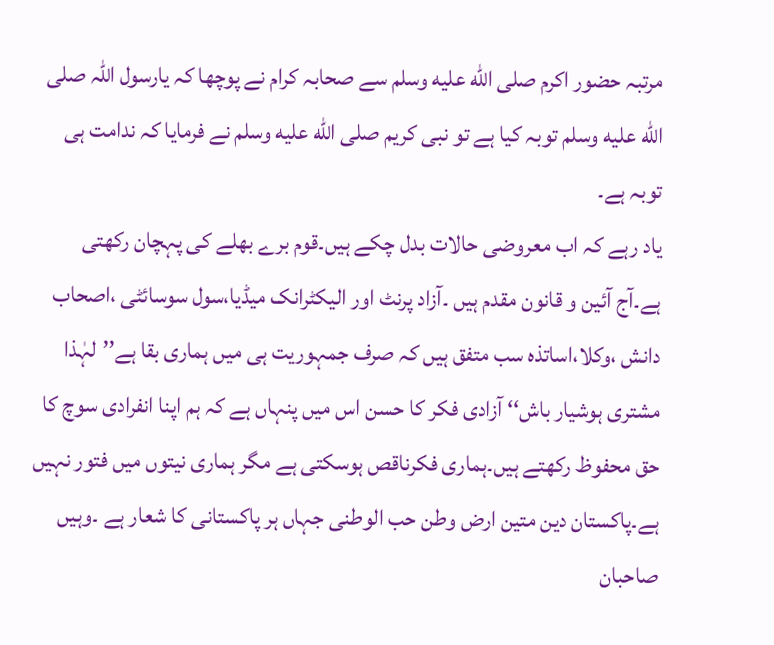مرتبہ حضور اکرم صلى الله عليه وسلم سے صحابہ کرام نے پوچھا کہ یارسول اللہ صلى الله عليه وسلم توبہ کیا ہے تو نبی کریم صلى الله عليه وسلم نے فرمایا کہ ندامت ہی توبہ ہے۔
یاد رہے کہ اب معروضی حالات بدل چکے ہیں۔قوم برے بھلے کی پہچان رکھتی ہے۔آج آئین و قانون مقدم ہیں ۔آزاد پرنٹ اور الیکٹرانک میڈیا،سول سوسائٹی ،اصحاب دانش ،وکلا،اساتذہ سب متفق ہیں کہ صرف جمہوریت ہی میں ہماری بقا ہے’’لہٰذا مشتری ہوشیار باش‘‘ آزادی فکر کا حسن اس میں پنہاں ہے کہ ہم اپنا انفرادی سوچ کا حق محفوظ رکھتے ہیں۔ہماری فکرناقص ہوسکتی ہے مگر ہماری نیتوں میں فتور نہیں ہے۔پاکستان دین متین ارض وطن حب الوطنی جہاں ہر پاکستانی کا شعار ہے ۔وہیں صاحبان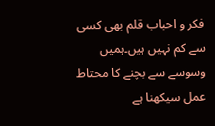فکر و احباب قلم بھی کسی سے کم نہیں ہیں۔ہمیں وسوسے سے بچنے کا محتاط عمل سیکھنا ہے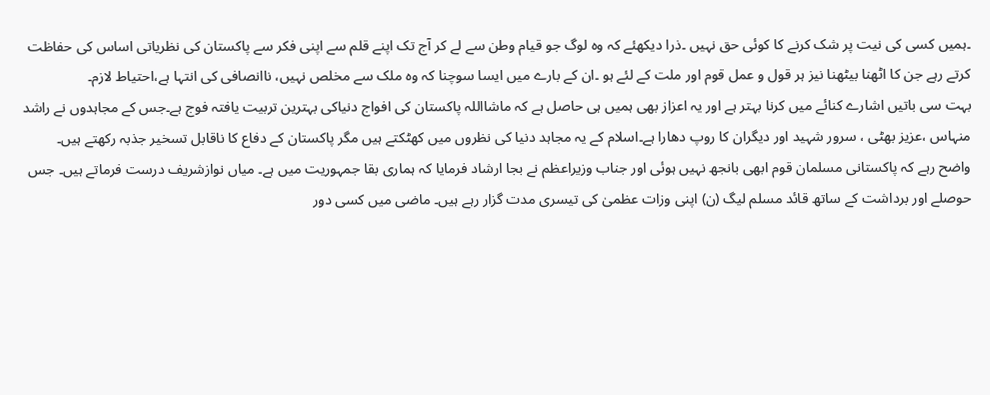۔ہمیں کسی کی نیت پر شک کرنے کا کوئی حق نہیں ۔ذرا دیکھئے کہ وہ لوگ جو قیام وطن سے لے کر آج تک اپنے قلم سے اپنی فکر سے پاکستان کی نظریاتی اساس کی حفاظت کرتے رہے جن کا اٹھنا بیٹھنا نیز ہر قول و عمل قوم اور ملت کے لئے ہو ۔ان کے بارے میں ایسا سوچنا کہ وہ ملک سے مخلص نہیں، ناانصافی کی انتہا ہے،احتیاط لازم۔
بہت سی باتیں اشارے کنائے میں کرنا بہتر ہے اور یہ اعزاز بھی ہمیں ہی حاصل ہے کہ ماشااللہ پاکستان کی افواج دنیاکی بہترین تربیت یافتہ فوج ہے۔جس کے مجاہدوں نے راشد منہاس ،عزیز بھٹی ، سرور شہید اور دیگران کا روپ دھارا ہے۔اسلام کے یہ مجاہد دنیا کی نظروں میں کھٹکتے ہیں مگر پاکستان کے دفاع کا ناقابل تسخیر جذبہ رکھتے ہیں۔ واضح رہے کہ پاکستانی مسلمان قوم ابھی بانجھ نہیں ہوئی اور جناب وزیراعظم نے بجا ارشاد فرمایا کہ ہماری بقا جمہوریت میں ہے۔ میاں نوازشریف درست فرماتے ہیں۔ جس حوصلے اور برداشت کے ساتھ قائد مسلم لیگ (ن) اپنی وزات عظمیٰ کی تیسری مدت گزار رہے ہیں۔ ماضی میں کسی دور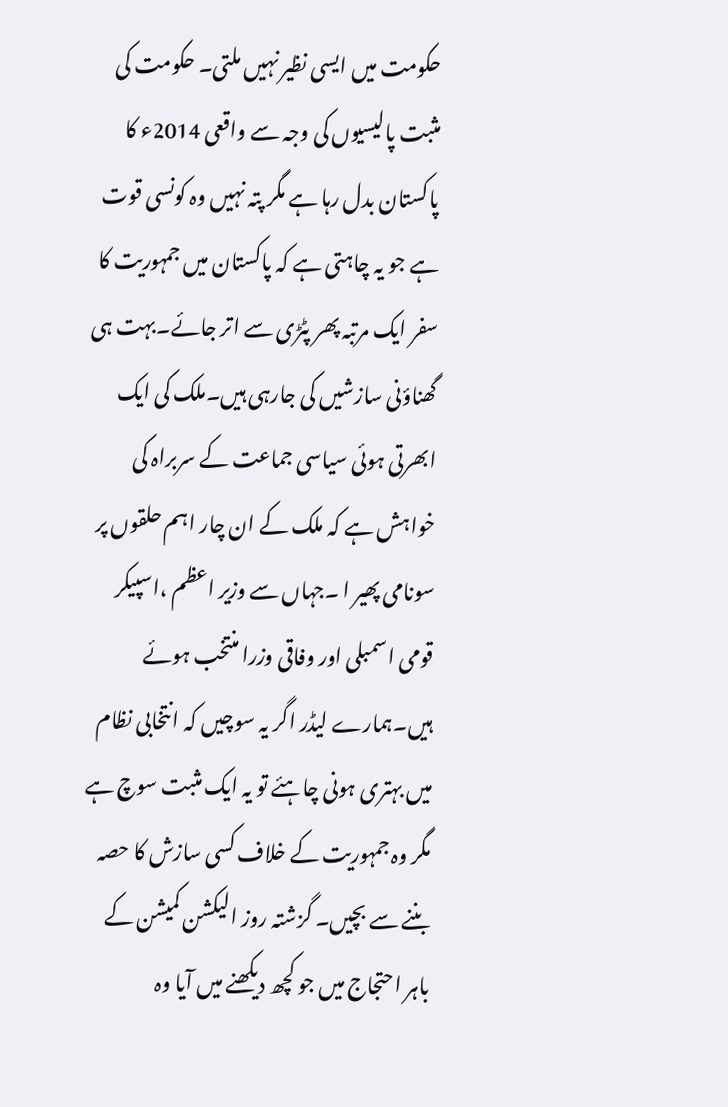حکومت میں ایسی نظیر نہیں ملتی۔ حکومت کی مثبت پالیسیوں کی وجہ سے واقعی 2014ء کا پاکستان بدل رہا ہے مگر پتہ نہیں وہ کونسی قوت ہے جو یہ چاہتی ہے کہ پاکستان میں جمہوریت کا سفر ایک مرتبہ پھر پٹڑی سے اتر جائے۔بہت ہی گھناؤنی سازشیں کی جارہی ہیں۔ملک کی ایک ابھرتی ہوئی سیاسی جماعت کے سربراہ کی خواہش ہے کہ ملک کے ان چار اہم حلقوں پر سونامی پھیر ا ۔جہاں سے وزیر اعظم ،اسپیکر قومی اسمبلی اور وفاقی وزرا منتخب ہوئے ہیں۔ہمارے لیڈر اگر یہ سوچیں کہ انتخابی نظام میں بہتری ہونی چاہئے تو یہ ایک مثبت سوچ ہے مگر وہ جمہوریت کے خلاف کسی سازش کا حصہ بننے سے بچیں۔ گزشتہ روز الیکشن کمیشن کے باہر احتجاج میں جو کچھ دیکھنے میں آیا وہ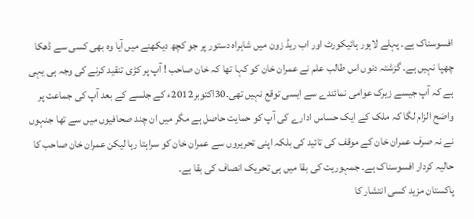افسوسناک ہے۔ پہلے لاہور ہائیکورٹ اور اب ریڈ زون میں شاہراہ دستور پر جو کچھ دیکھنے میں آیا وہ بھی کسی سے ڈھکا چھپا نہیں ہے۔ گزشتہ دنوں اس طالب علم نے عمران خان کو کہا تھا کہ خان صاحب ! آپ پر کڑی تنقید کرنے کی وجہ ہی یہی ہے کہ آپ جیسے زیرک عوامی نمائندے سے ایسی توقع نہیں تھی۔30اکتوبر2012ء کے جلسے کے بعد آپ کی جماعت پر واضح الزام لگا کہ ملک کے ایک حساس ادارے کی آپ کو حمایت حاصل ہے مگر میں ان چند صحافیوں میں سے تھا جنہوں نے نہ صرف عمران خان کے موقف کی تائید کی بلکہ اپنی تحریروں سے عمران خان کو سراہتا رہا لیکن عمران خان صاحب کا حالیہ کردار افسوسناک ہے۔ جمہوریت کی بقا میں ہی تحریک انصاف کی بقا ہے۔
پاکستان مزید کسی انتشار کا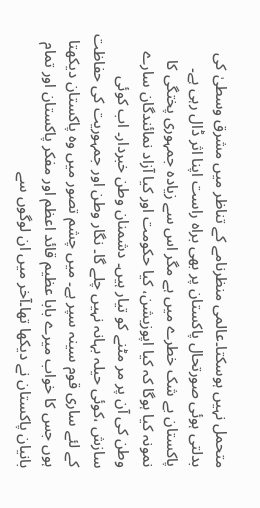متحمل نہیں ہوسکتا۔عالمی منظرنامے کے تناظر میں مشرق وسطیٰ کی بدلتی ہوئی صورتحال پاکستان پر بھی براہ راست اپنا اثر ڈال رہی ہے۔ پاکستان بے شک خطرے میں ہے مگر اس سے زیادہ جمہوری پختگی کا نمونہ کیا ہوگا کہ کیا اپوزیشن، کیا حکومت اور کیا آزاد نمائندگان سارے وطن کی آن پر مر مٹنے کو تیار ہیں۔ دشمنان وطن خبردار۔ اب کوئی سازش ،کوئی حیلہ بہانہ نہیں چلے گا۔ نگار وطن اور جمہوریت کی حفاظت کے لئے ساری قوم سینہ سپر ہے۔ میں چشم تصور میں وہ پاکستان دیکھتا ہوں جس کا خواب میرے بابا عظیم قائد اعظم اور مفکر پاکستان اور تمام بانیان پاکستان نے دیکھا تھا۔آخر میں ان لوگوں سے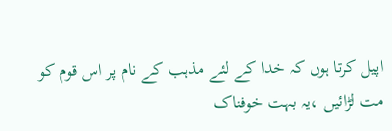اپیل کرتا ہوں کہ خدا کے لئے مذہب کے نام پر اس قوم کو مت لڑائیں ،یہ بہت خوفناک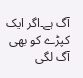آگ ہے۔اگر ایک کپڑے کو بھی آگ لگی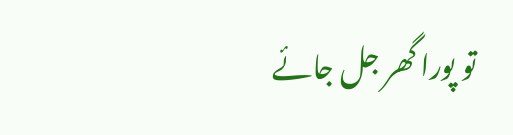تو پورا گھر جل جائے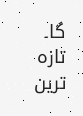گا۔
تازہ ترین